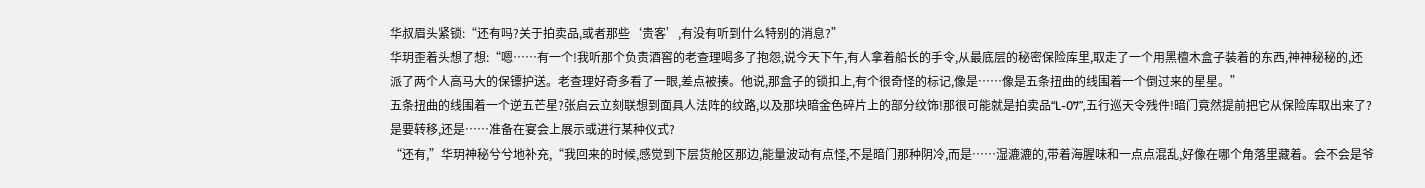华叔眉头紧锁:“还有吗?关于拍卖品,或者那些‘贵客’,有没有听到什么特别的消息?”
华玥歪着头想了想:“嗯……有一个!我听那个负责酒窖的老查理喝多了抱怨,说今天下午,有人拿着船长的手令,从最底层的秘密保险库里,取走了一个用黑檀木盒子装着的东西,神神秘秘的,还派了两个人高马大的保镖护送。老查理好奇多看了一眼,差点被揍。他说,那盒子的锁扣上,有个很奇怪的标记,像是……像是五条扭曲的线围着一个倒过来的星星。”
五条扭曲的线围着一个逆五芒星?张启云立刻联想到面具人法阵的纹路,以及那块暗金色碎片上的部分纹饰!那很可能就是拍卖品“L-07”,五行巡天令残件!暗门竟然提前把它从保险库取出来了?是要转移,还是……准备在宴会上展示或进行某种仪式?
“还有,”华玥神秘兮兮地补充,“我回来的时候,感觉到下层货舱区那边,能量波动有点怪,不是暗门那种阴冷,而是……湿漉漉的,带着海腥味和一点点混乱,好像在哪个角落里藏着。会不会是爷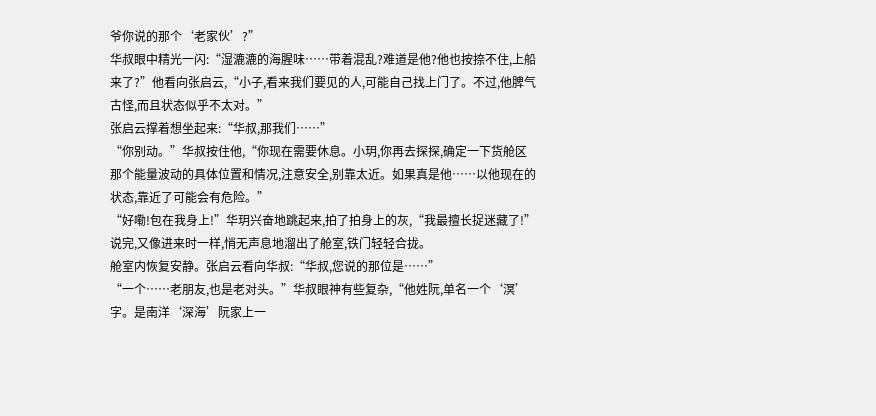爷你说的那个‘老家伙’?”
华叔眼中精光一闪:“湿漉漉的海腥味……带着混乱?难道是他?他也按捺不住,上船来了?”他看向张启云,“小子,看来我们要见的人,可能自己找上门了。不过,他脾气古怪,而且状态似乎不太对。”
张启云撑着想坐起来:“华叔,那我们……”
“你别动。”华叔按住他,“你现在需要休息。小玥,你再去探探,确定一下货舱区那个能量波动的具体位置和情况,注意安全,别靠太近。如果真是他……以他现在的状态,靠近了可能会有危险。”
“好嘞!包在我身上!”华玥兴奋地跳起来,拍了拍身上的灰,“我最擅长捉迷藏了!”说完,又像进来时一样,悄无声息地溜出了舱室,铁门轻轻合拢。
舱室内恢复安静。张启云看向华叔:“华叔,您说的那位是……”
“一个……老朋友,也是老对头。”华叔眼神有些复杂,“他姓阮,单名一个‘溟’字。是南洋‘深海’阮家上一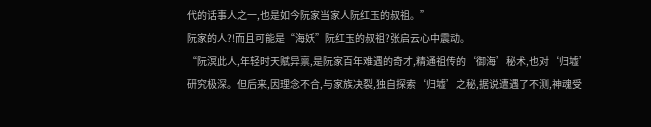代的话事人之一,也是如今阮家当家人阮红玉的叔祖。”
阮家的人?!而且可能是“海妖”阮红玉的叔祖?张启云心中震动。
“阮溟此人,年轻时天赋异禀,是阮家百年难遇的奇才,精通祖传的‘御海’秘术,也对‘归墟’研究极深。但后来,因理念不合,与家族决裂,独自探索‘归墟’之秘,据说遭遇了不测,神魂受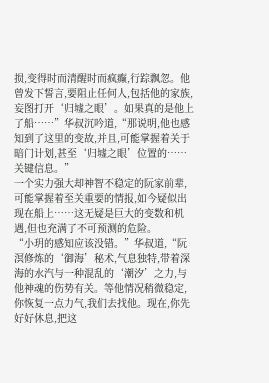损,变得时而清醒时而疯癫,行踪飘忽。他曾发下誓言,要阻止任何人,包括他的家族,妄图打开‘归墟之眼’。如果真的是他上了船……”华叔沉吟道,“那说明,他也感知到了这里的变故,并且,可能掌握着关于暗门计划,甚至‘归墟之眼’位置的……关键信息。”
一个实力强大却神智不稳定的阮家前辈,可能掌握着至关重要的情报,如今疑似出现在船上……这无疑是巨大的变数和机遇,但也充满了不可预测的危险。
“小玥的感知应该没错。”华叔道,“阮溟修炼的‘御海’秘术,气息独特,带着深海的水汽与一种混乱的‘潮汐’之力,与他神魂的伤势有关。等他情况稍微稳定,你恢复一点力气,我们去找他。现在,你先好好休息,把这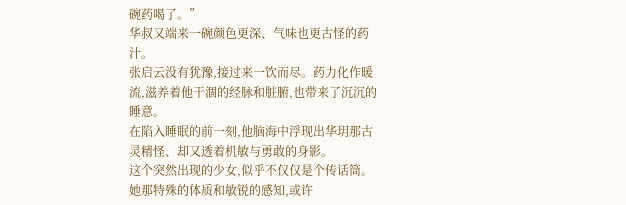碗药喝了。”
华叔又端来一碗颜色更深、气味也更古怪的药汁。
张启云没有犹豫,接过来一饮而尽。药力化作暖流,滋养着他干涸的经脉和脏腑,也带来了沉沉的睡意。
在陷入睡眠的前一刻,他脑海中浮现出华玥那古灵精怪、却又透着机敏与勇敢的身影。
这个突然出现的少女,似乎不仅仅是个传话筒。她那特殊的体质和敏锐的感知,或许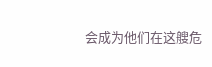会成为他们在这艘危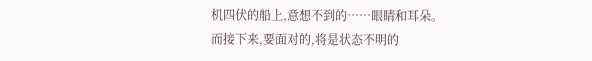机四伏的船上,意想不到的……眼睛和耳朵。
而接下来,要面对的,将是状态不明的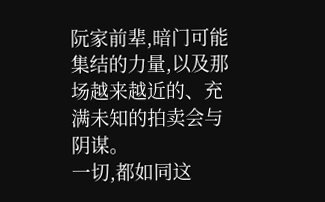阮家前辈,暗门可能集结的力量,以及那场越来越近的、充满未知的拍卖会与阴谋。
一切,都如同这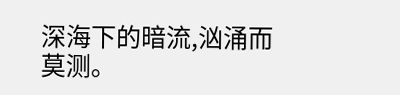深海下的暗流,汹涌而莫测。